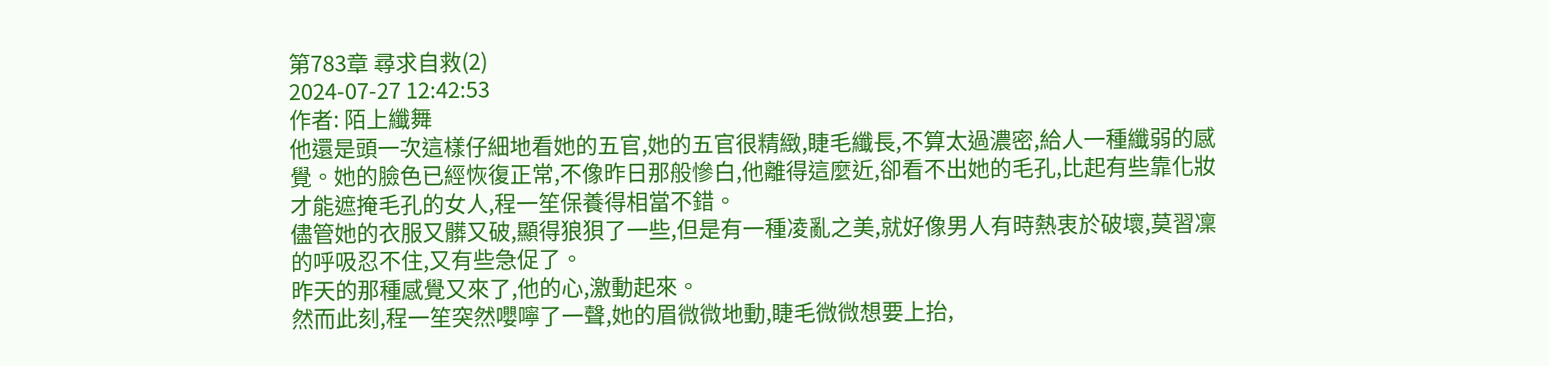第783章 尋求自救(2)
2024-07-27 12:42:53
作者: 陌上纖舞
他還是頭一次這樣仔細地看她的五官,她的五官很精緻,睫毛纖長,不算太過濃密,給人一種纖弱的感覺。她的臉色已經恢復正常,不像昨日那般慘白,他離得這麼近,卻看不出她的毛孔,比起有些靠化妝才能遮掩毛孔的女人,程一笙保養得相當不錯。
儘管她的衣服又髒又破,顯得狼狽了一些,但是有一種凌亂之美,就好像男人有時熱衷於破壞,莫習凜的呼吸忍不住,又有些急促了。
昨天的那種感覺又來了,他的心,激動起來。
然而此刻,程一笙突然嚶嚀了一聲,她的眉微微地動,睫毛微微想要上抬,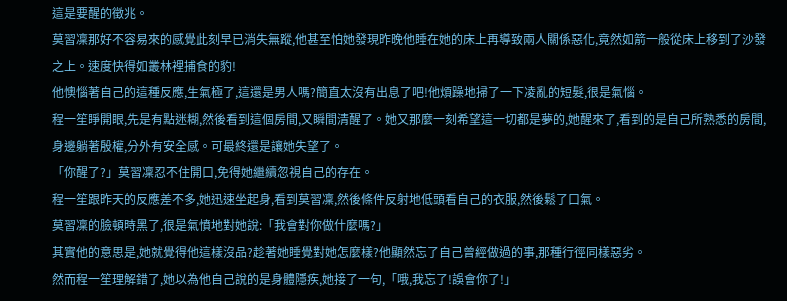這是要醒的徵兆。
莫習凜那好不容易來的感覺此刻早已消失無蹤,他甚至怕她發現昨晚他睡在她的床上再導致兩人關係惡化,竟然如箭一般從床上移到了沙發之上。速度快得如叢林裡捕食的豹!
他懊惱著自己的這種反應,生氣極了,這還是男人嗎?簡直太沒有出息了吧!他煩躁地掃了一下凌亂的短髮,很是氣惱。
程一笙睜開眼,先是有點迷糊,然後看到這個房間,又瞬間清醒了。她又那麼一刻希望這一切都是夢的,她醒來了,看到的是自己所熟悉的房間,身邊躺著殷權,分外有安全感。可最終還是讓她失望了。
「你醒了?」莫習凜忍不住開口,免得她繼續忽視自己的存在。
程一笙跟昨天的反應差不多,她迅速坐起身,看到莫習凜,然後條件反射地低頭看自己的衣服,然後鬆了口氣。
莫習凜的臉頓時黑了,很是氣憤地對她說:「我會對你做什麼嗎?」
其實他的意思是,她就覺得他這樣沒品?趁著她睡覺對她怎麼樣?他顯然忘了自己曾經做過的事,那種行徑同樣惡劣。
然而程一笙理解錯了,她以為他自己說的是身體隱疾,她接了一句,「哦,我忘了!誤會你了!」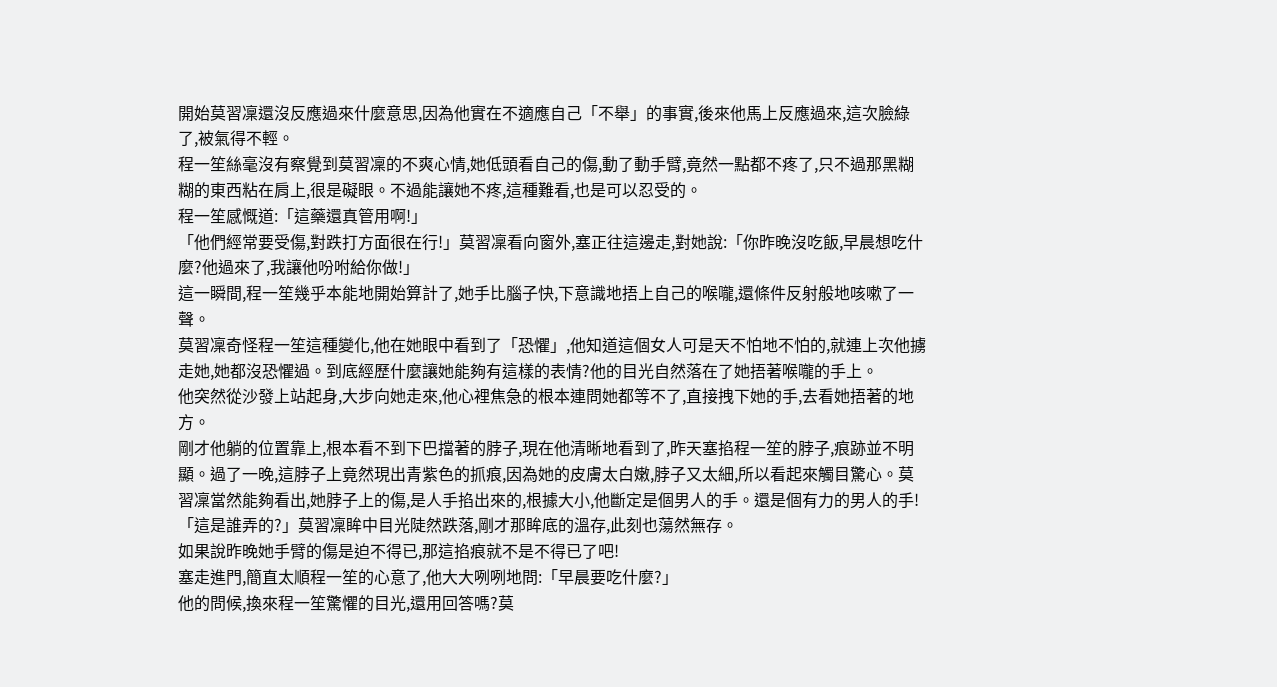開始莫習凜還沒反應過來什麼意思,因為他實在不適應自己「不舉」的事實,後來他馬上反應過來,這次臉綠了,被氣得不輕。
程一笙絲毫沒有察覺到莫習凜的不爽心情,她低頭看自己的傷,動了動手臂,竟然一點都不疼了,只不過那黑糊糊的東西粘在肩上,很是礙眼。不過能讓她不疼,這種難看,也是可以忍受的。
程一笙感慨道:「這藥還真管用啊!」
「他們經常要受傷,對跌打方面很在行!」莫習凜看向窗外,塞正往這邊走,對她說:「你昨晚沒吃飯,早晨想吃什麼?他過來了,我讓他吩咐給你做!」
這一瞬間,程一笙幾乎本能地開始算計了,她手比腦子快,下意識地捂上自己的喉嚨,還條件反射般地咳嗽了一聲。
莫習凜奇怪程一笙這種變化,他在她眼中看到了「恐懼」,他知道這個女人可是天不怕地不怕的,就連上次他擄走她,她都沒恐懼過。到底經歷什麼讓她能夠有這樣的表情?他的目光自然落在了她捂著喉嚨的手上。
他突然從沙發上站起身,大步向她走來,他心裡焦急的根本連問她都等不了,直接拽下她的手,去看她捂著的地方。
剛才他躺的位置靠上,根本看不到下巴擋著的脖子,現在他清晰地看到了,昨天塞掐程一笙的脖子,痕跡並不明顯。過了一晚,這脖子上竟然現出青紫色的抓痕,因為她的皮膚太白嫩,脖子又太細,所以看起來觸目驚心。莫習凜當然能夠看出,她脖子上的傷,是人手掐出來的,根據大小,他斷定是個男人的手。還是個有力的男人的手!
「這是誰弄的?」莫習凜眸中目光陡然跌落,剛才那眸底的溫存,此刻也蕩然無存。
如果說昨晚她手臂的傷是迫不得已,那這掐痕就不是不得已了吧!
塞走進門,簡直太順程一笙的心意了,他大大咧咧地問:「早晨要吃什麼?」
他的問候,換來程一笙驚懼的目光,還用回答嗎?莫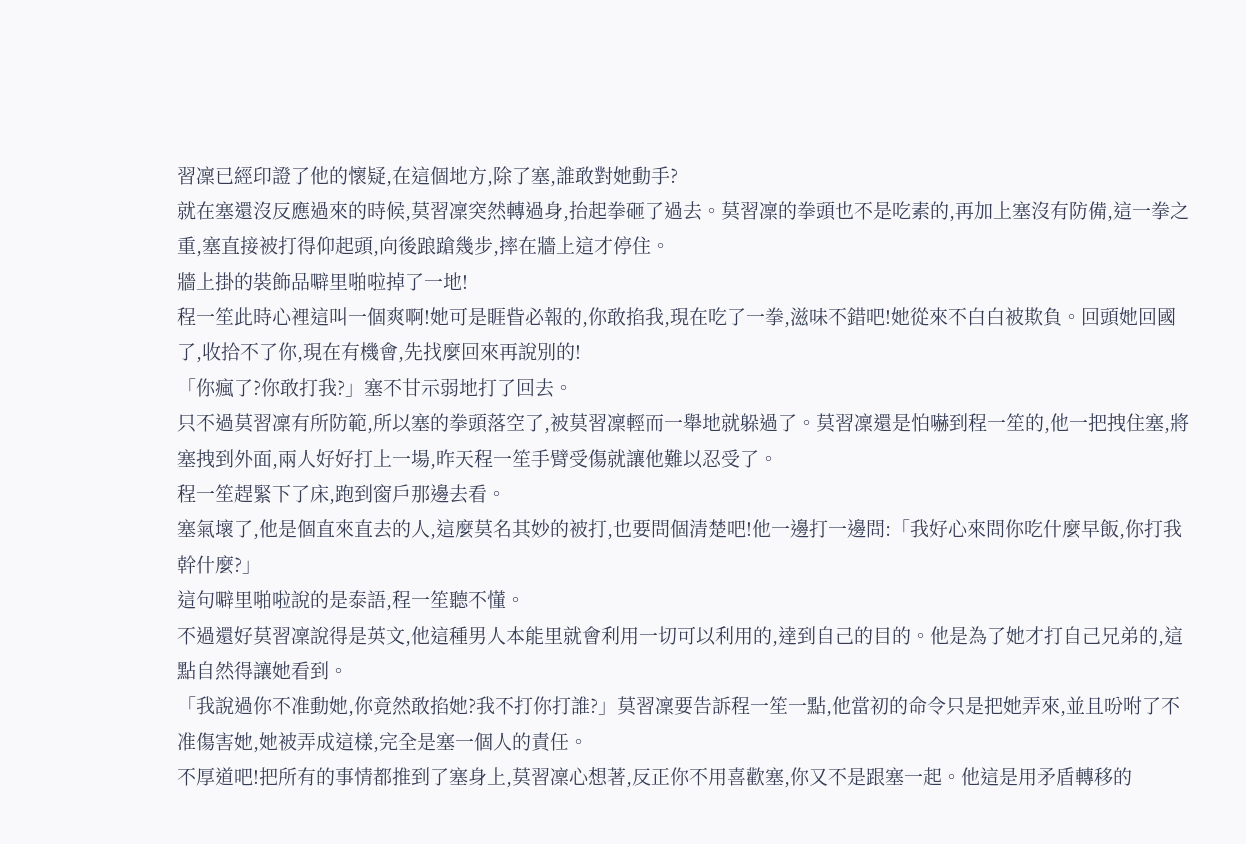習凜已經印證了他的懷疑,在這個地方,除了塞,誰敢對她動手?
就在塞還沒反應過來的時候,莫習凜突然轉過身,抬起拳砸了過去。莫習凜的拳頭也不是吃素的,再加上塞沒有防備,這一拳之重,塞直接被打得仰起頭,向後踉蹌幾步,摔在牆上這才停住。
牆上掛的裝飾品噼里啪啦掉了一地!
程一笙此時心裡這叫一個爽啊!她可是睚眥必報的,你敢掐我,現在吃了一拳,滋味不錯吧!她從來不白白被欺負。回頭她回國了,收拾不了你,現在有機會,先找麼回來再說別的!
「你瘋了?你敢打我?」塞不甘示弱地打了回去。
只不過莫習凜有所防範,所以塞的拳頭落空了,被莫習凜輕而一舉地就躲過了。莫習凜還是怕嚇到程一笙的,他一把拽住塞,將塞拽到外面,兩人好好打上一場,昨天程一笙手臂受傷就讓他難以忍受了。
程一笙趕緊下了床,跑到窗戶那邊去看。
塞氣壞了,他是個直來直去的人,這麼莫名其妙的被打,也要問個清楚吧!他一邊打一邊問:「我好心來問你吃什麼早飯,你打我幹什麼?」
這句噼里啪啦說的是泰語,程一笙聽不懂。
不過還好莫習凜說得是英文,他這種男人本能里就會利用一切可以利用的,達到自己的目的。他是為了她才打自己兄弟的,這點自然得讓她看到。
「我說過你不准動她,你竟然敢掐她?我不打你打誰?」莫習凜要告訴程一笙一點,他當初的命令只是把她弄來,並且吩咐了不准傷害她,她被弄成這樣,完全是塞一個人的責任。
不厚道吧!把所有的事情都推到了塞身上,莫習凜心想著,反正你不用喜歡塞,你又不是跟塞一起。他這是用矛盾轉移的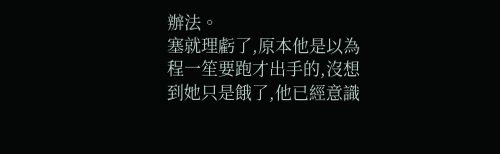辦法。
塞就理虧了,原本他是以為程一笙要跑才出手的,沒想到她只是餓了,他已經意識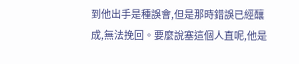到他出手是種誤會,但是那時錯誤已經釀成,無法挽回。要麼說塞這個人直呢,他是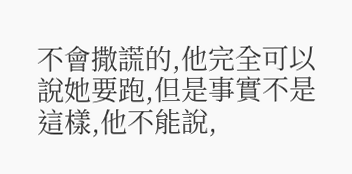不會撒謊的,他完全可以說她要跑,但是事實不是這樣,他不能說,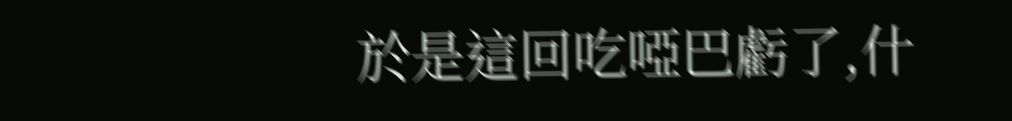於是這回吃啞巴虧了,什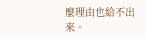麼理由也給不出來。